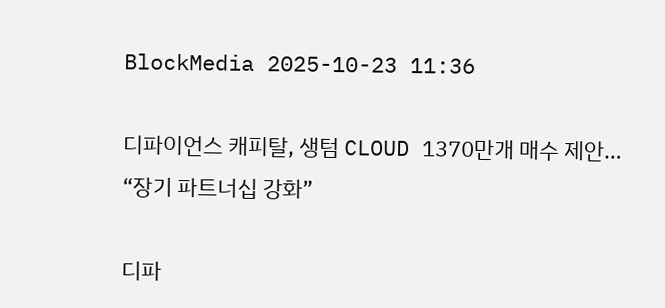BlockMedia 2025-10-23 11:36

디파이언스 캐피탈, 생텀 CLOUD 1370만개 매수 제안… “장기 파트너십 강화”

디파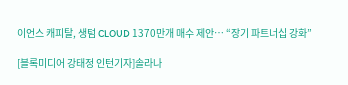이언스 캐피탈, 생텀 CLOUD 1370만개 매수 제안… “장기 파트너십 강화”

[블록미디어 강태정 인턴기자]솔라나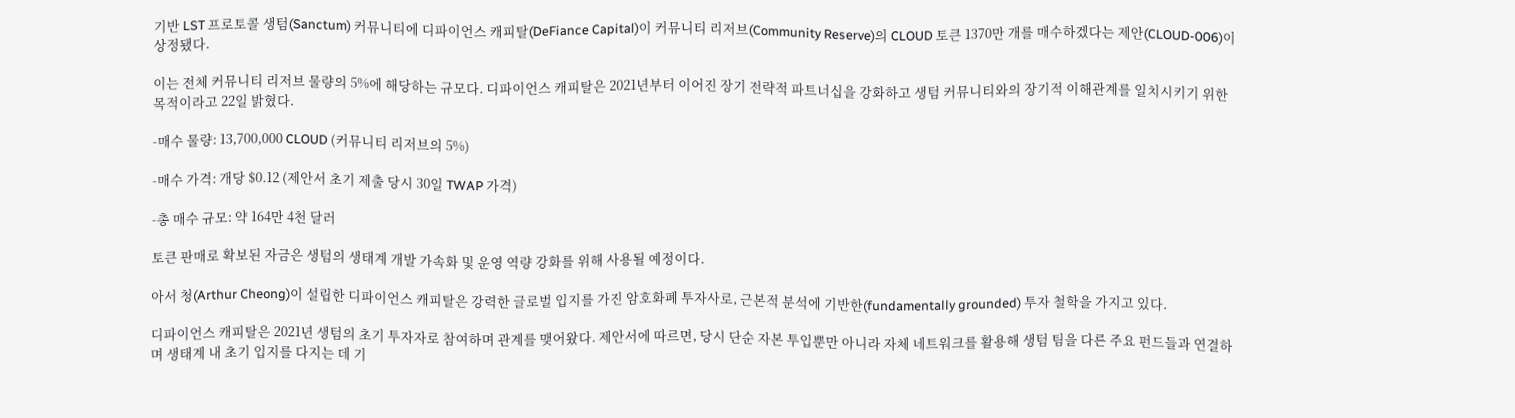기반 LST 프로토콜 생텀(Sanctum) 커뮤니티에 디파이언스 캐피탈(DeFiance Capital)이 커뮤니티 리저브(Community Reserve)의 CLOUD 토큰 1370만 개를 매수하겠다는 제안(CLOUD-006)이 상정됐다.

이는 전체 커뮤니티 리저브 물량의 5%에 해당하는 규모다. 디파이언스 캐피탈은 2021년부터 이어진 장기 전략적 파트너십을 강화하고 생텀 커뮤니티와의 장기적 이해관계를 일치시키기 위한 목적이라고 22일 밝혔다.

-매수 물량: 13,700,000 CLOUD (커뮤니티 리저브의 5%)

-매수 가격: 개당 $0.12 (제안서 초기 제출 당시 30일 TWAP 가격)

-총 매수 규모: 약 164만 4천 달러

토큰 판매로 확보된 자금은 생텀의 생태계 개발 가속화 및 운영 역량 강화를 위해 사용될 예정이다.

아서 청(Arthur Cheong)이 설립한 디파이언스 캐피탈은 강력한 글로벌 입지를 가진 암호화폐 투자사로, 근본적 분석에 기반한(fundamentally grounded) 투자 철학을 가지고 있다.

디파이언스 캐피탈은 2021년 생텀의 초기 투자자로 참여하며 관계를 맺어왔다. 제안서에 따르면, 당시 단순 자본 투입뿐만 아니라 자체 네트워크를 활용해 생텀 팀을 다른 주요 펀드들과 연결하며 생태계 내 초기 입지를 다지는 데 기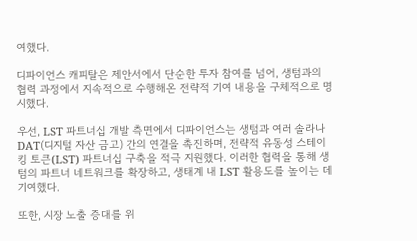여했다.

디파이언스 캐피탈은 제안서에서 단순한 투자 참여를 넘어, 생텀과의 협력 과정에서 지속적으로 수행해온 전략적 기여 내용을 구체적으로 명시했다.

우선, LST 파트너십 개발 측면에서 디파이언스는 생텀과 여러 솔라나 DAT(디지털 자산 금고) 간의 연결을 촉진하며, 전략적 유동성 스테이킹 토큰(LST) 파트너십 구축을 적극 지원했다. 이러한 협력을 통해 생텀의 파트너 네트워크를 확장하고, 생태계 내 LST 활용도를 높이는 데 기여했다.

또한, 시장 노출 증대를 위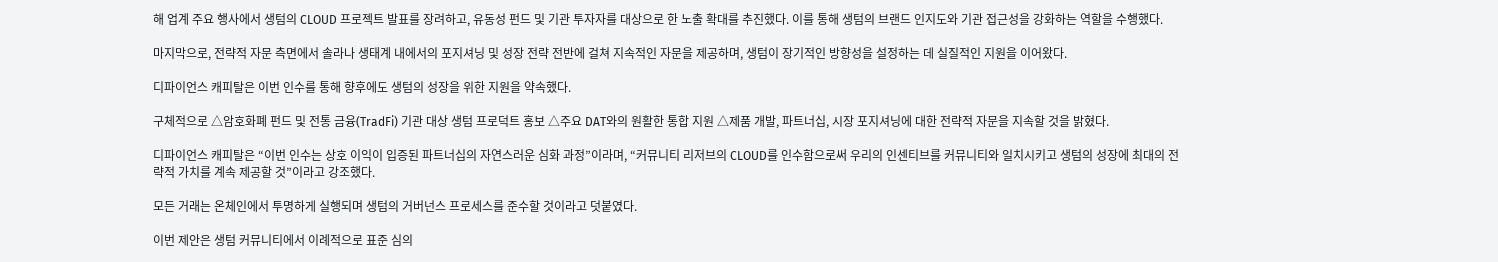해 업계 주요 행사에서 생텀의 CLOUD 프로젝트 발표를 장려하고, 유동성 펀드 및 기관 투자자를 대상으로 한 노출 확대를 추진했다. 이를 통해 생텀의 브랜드 인지도와 기관 접근성을 강화하는 역할을 수행했다.

마지막으로, 전략적 자문 측면에서 솔라나 생태계 내에서의 포지셔닝 및 성장 전략 전반에 걸쳐 지속적인 자문을 제공하며, 생텀이 장기적인 방향성을 설정하는 데 실질적인 지원을 이어왔다.

디파이언스 캐피탈은 이번 인수를 통해 향후에도 생텀의 성장을 위한 지원을 약속했다.

구체적으로 △암호화폐 펀드 및 전통 금융(TradFi) 기관 대상 생텀 프로덕트 홍보 △주요 DAT와의 원활한 통합 지원 △제품 개발, 파트너십, 시장 포지셔닝에 대한 전략적 자문을 지속할 것을 밝혔다.

디파이언스 캐피탈은 “이번 인수는 상호 이익이 입증된 파트너십의 자연스러운 심화 과정”이라며, “커뮤니티 리저브의 CLOUD를 인수함으로써 우리의 인센티브를 커뮤니티와 일치시키고 생텀의 성장에 최대의 전략적 가치를 계속 제공할 것”이라고 강조했다.

모든 거래는 온체인에서 투명하게 실행되며 생텀의 거버넌스 프로세스를 준수할 것이라고 덧붙였다.

이번 제안은 생텀 커뮤니티에서 이례적으로 표준 심의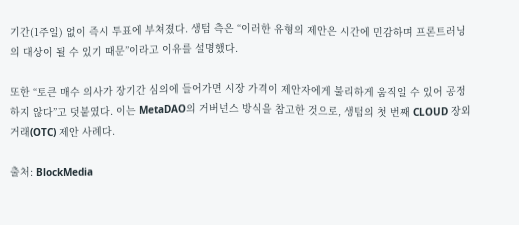기간(1주일) 없이 즉시 투표에 부쳐졌다. 생텀 측은 “이러한 유형의 제안은 시간에 민감하며 프론트러닝의 대상이 될 수 있기 때문”이라고 이유를 설명했다.

또한 “토큰 매수 의사가 장기간 심의에 들어가면 시장 가격이 제안자에게 불리하게 움직일 수 있어 공정하지 않다”고 덧붙였다. 이는 MetaDAO의 거버넌스 방식을 참고한 것으로, 생텀의 첫 번째 CLOUD 장외거래(OTC) 제안 사례다.

출처: BlockMedia